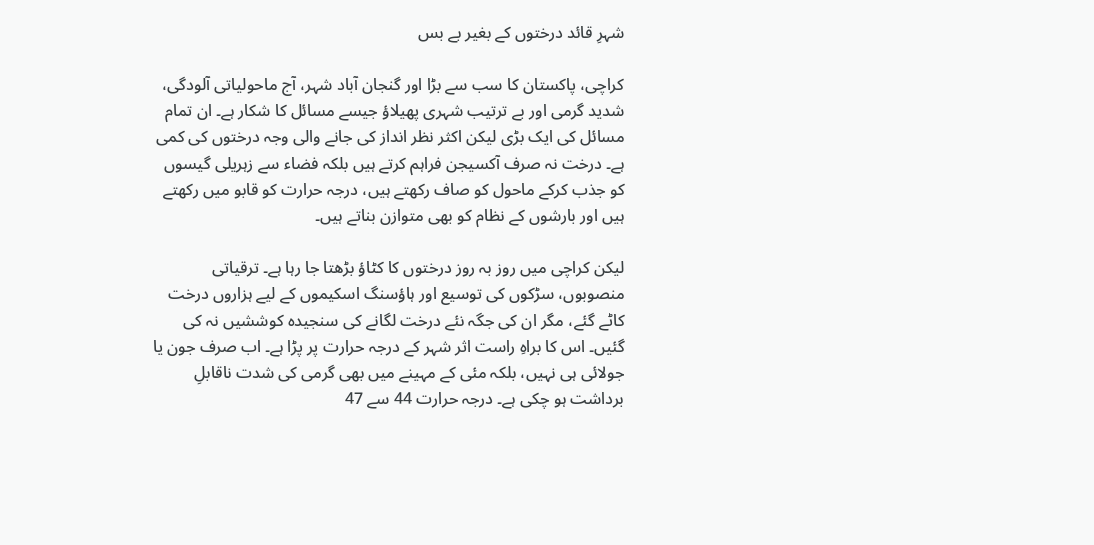شہرِ قائد درختوں کے بغیر بے بس

کراچی، پاکستان کا سب سے بڑا اور گنجان آباد شہر، آج ماحولیاتی آلودگی، شدید گرمی اور بے ترتیب شہری پھیلاؤ جیسے مسائل کا شکار ہے۔ ان تمام مسائل کی ایک بڑی لیکن اکثر نظر انداز کی جانے والی وجہ درختوں کی کمی ہے۔ درخت نہ صرف آکسیجن فراہم کرتے ہیں بلکہ فضاء سے زہریلی گیسوں کو جذب کرکے ماحول کو صاف رکھتے ہیں، درجہ حرارت کو قابو میں رکھتے ہیں اور بارشوں کے نظام کو بھی متوازن بناتے ہیں۔

لیکن کراچی میں روز بہ روز درختوں کا کٹاؤ بڑھتا جا رہا ہے۔ ترقیاتی منصوبوں، سڑکوں کی توسیع اور ہاؤسنگ اسکیموں کے لیے ہزاروں درخت کاٹے گئے، مگر ان کی جگہ نئے درخت لگانے کی سنجیدہ کوششیں نہ کی گئیں۔ اس کا براہِ راست اثر شہر کے درجہ حرارت پر پڑا ہے۔ اب صرف جون یا جولائی ہی نہیں، بلکہ مئی کے مہینے میں بھی گرمی کی شدت ناقابلِ برداشت ہو چکی ہے۔ درجہ حرارت 44 سے 47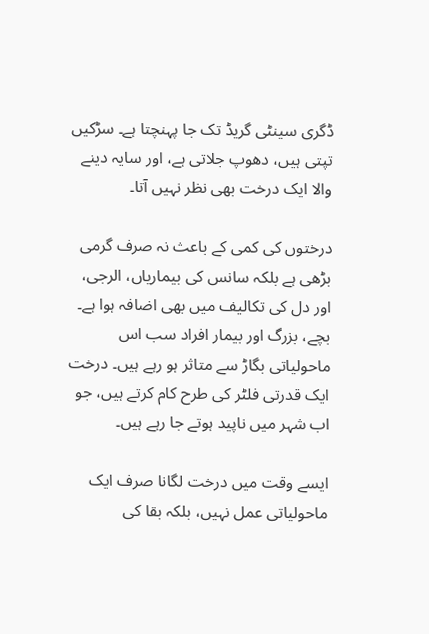ڈگری سینٹی گریڈ تک جا پہنچتا ہے۔ سڑکیں تپتی ہیں، دھوپ جلاتی ہے، اور سایہ دینے والا ایک درخت بھی نظر نہیں آتا۔

درختوں کی کمی کے باعث نہ صرف گرمی بڑھی ہے بلکہ سانس کی بیماریاں، الرجی، اور دل کی تکالیف میں بھی اضافہ ہوا ہے۔ بچے، بزرگ اور بیمار افراد سب اس ماحولیاتی بگاڑ سے متاثر ہو رہے ہیں۔ درخت ایک قدرتی فلٹر کی طرح کام کرتے ہیں، جو اب شہر میں ناپید ہوتے جا رہے ہیں۔

ایسے وقت میں درخت لگانا صرف ایک ماحولیاتی عمل نہیں، بلکہ بقا کی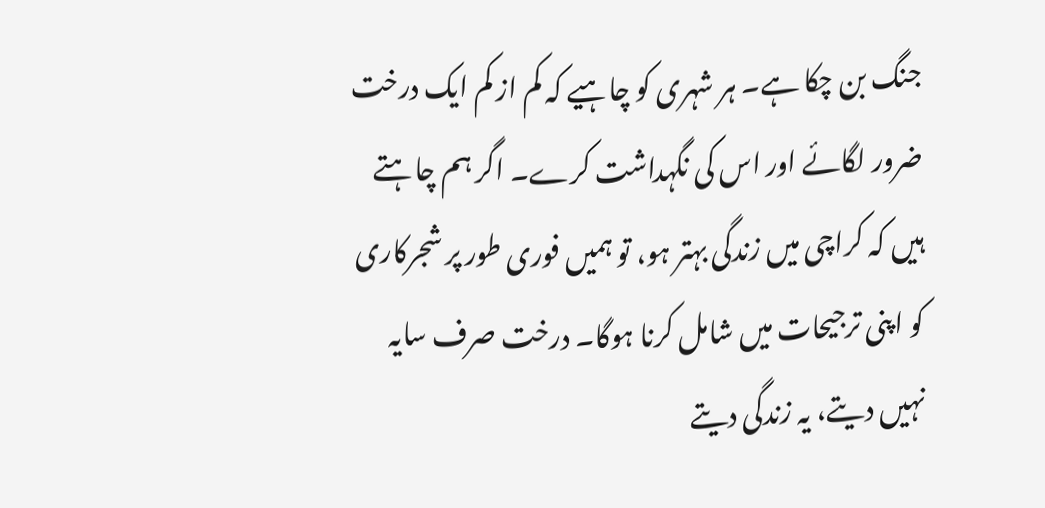جنگ بن چکا ہے۔ ہر شہری کو چاہیے کہ کم از کم ایک درخت ضرور لگائے اور اس کی نگہداشت کرے۔ اگر ہم چاہتے ہیں کہ کراچی میں زندگی بہتر ہو، تو ہمیں فوری طور پر شجرکاری کو اپنی ترجیحات میں شامل کرنا ہوگا۔ درخت صرف سایہ نہیں دیتے، یہ زندگی دیتے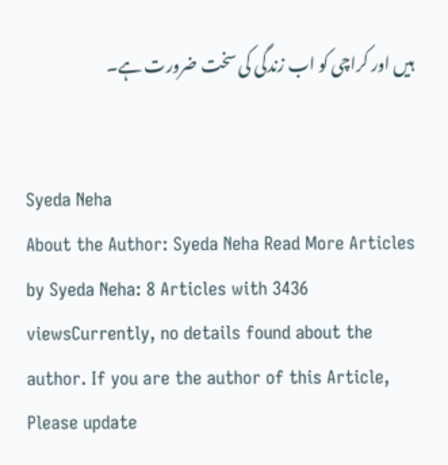ہیں اور کراچی کو اب زندگی کی سخت ضرورت ہے۔


Syeda Neha
About the Author: Syeda Neha Read More Articles by Syeda Neha: 8 Articles with 3436 viewsCurrently, no details found about the author. If you are the author of this Article, Please update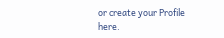or create your Profile here.